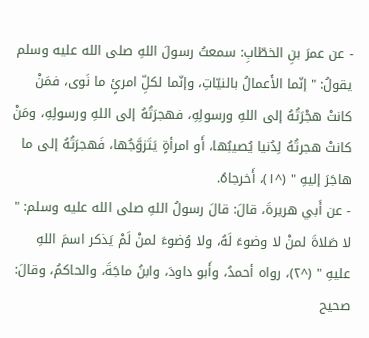- عن عمرَ بنِ الخطّابِ: سمعتُ رسولَ اللهِ صلى الله عليه وسلم يقولُ: " إنّما الأَعمالُ بالنيّاتِ، وإنّما لكلِّ امرئٍ ما نَوى، فمَنْ كانتْ هجْرَتُهُ إلى اللهِ ورسولِهِ، فهجرَتُهُ إلى اللهِ ورسولِهِ، ومَنْ كانتْ هجرتُهُ لِدُنيا يُصيبُها، أَو امرأةٍ يَتَزوَّجُها، فَهجرَتُهُ إلى ما هاجَرَ إليهِ " (^١)، أَخرجاهُ.
- عن أَبي هريرةَ، قالَ: قالَ رسولُ اللهِ صلى الله عليه وسلم: " لا صَلاةَ لمنْ لا وضوءَ لَهُ، ولا وُضوءَ لمنْ لَمْ يَذكر اسمَ اللهِ عليهِ " (^٢)، رواه أحمدُ، وأَبو داودَ، وابنُ ماجَةَ، والحاكمُ، وقالَ: صحيح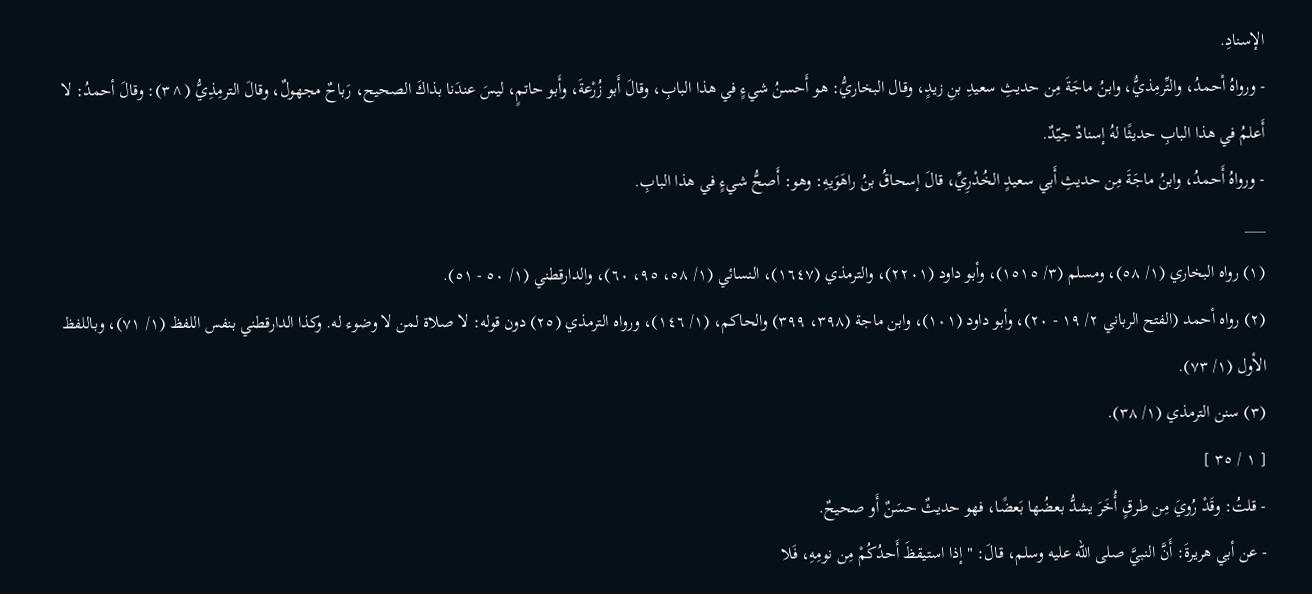الإسنادِ.
- ورواهُ أحمدُ، والتِّرمِذيُّ، وابنُ ماجَةَ مِن حديثِ سعيدِ بنِ زيدٍ، وقال البخاريُّ: هو أَحسنُ شيءٍ في هذا البابِ، وقالَ أَبو زُرْعةَ، وأَبو حاتمٍ، ليسَ عندَنا بذاكَ الصحيح، رَباحٌ مجهولٌ، وقالَ الترمِذِيُّ (^٣): وقالَ أحمدُ: لا أَعلمُ في هذا البابِ حديثًا لهُ إسنادٌ جيّدٌ.
- ورواهُ أَحمدُ، وابنُ ماجَةَ مِن حديثِ أَبي سعيدٍ الخُدْرِيِّ، قالَ إسحاقُ بنُ راهَوَيهِ: وهو: أَصحُّ شيءٍ في هذا البابِ.
___
(١) رواه البخاري (١/ ٥٨)، ومسلم (٣/ ١٥١٥)، وأبو داود (٢٢٠١)، والترمذي (١٦٤٧)، النسائي (١/ ٥٨، ٩٥، ٦٠)، والدارقطني (١/ ٥٠ - ٥١).
(٢) رواه أحمد (الفتح الرباني ٢/ ١٩ - ٢٠)، وأبو داود (١٠١)، وابن ماجة (٣٩٨، ٣٩٩) والحاكم، (١/ ١٤٦)، ورواه الترمذي (٢٥) دون قوله: لا صلاة لمن لا وضوء له. وكذا الدارقطني بنفس اللفظ (١/ ٧١)، وباللفظ الأول (١/ ٧٣).
(٣) سنن الترمذي (١/ ٣٨).
[ ١ / ٣٥ ]
- قلتُ: وقَدْ رُويَ مِن طرقٍ أُخَرَ يشدُّ بعضُها بَعضًا، فهو حديثٌ حسَنٌ أَو صحيحٌ.
- عن أبي هريرةَ: أَنَّ النبيَّ صلى الله عليه وسلم، قالَ: " إذا استيقظَ أَحدُكُمْ مِن نومِهِ، فَلا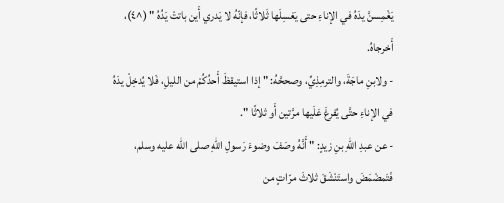يَغْمِسنَّ يدَهُ في الإناءِ حتى يَغسِلَها ثَلاثًا، فإنّهُ لا يَدري أَين باتتْ يَدُهُ " (^٤)، أَخرجاهُ.
- ولابنِ ماجَةَ، والترمِذِيِّ، وصححَّهُ: " إذا استيقظَ أَحدُكُمْ من الليلِ، فَلا يُدخِلْ يدَهُ في الإناءِ حتَّى يُفرغَ عَلَيها مرَّتين أَو ثلاثًا ".
- عن عبدِ اللهِ بنِ زيدٍ: " أَنَّهُ وصَفَ وضوءَ رَسولِ اللهِ صلى الله عليه وسلم، فَتَمضْمَضَ واستَنْشَقَ ثلاثَ مرّاتٍ من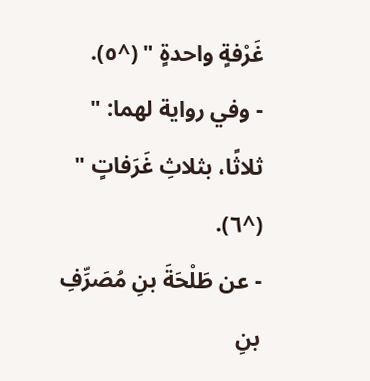غَرْفةٍ واحدةٍ " (^٥).
- وفي رواية لهما: " ثلاثًا، بثلاثِ غَرَفاتٍ " (^٦).
- عن طَلْحَةَ بنِ مُصَرِّفِ بنِ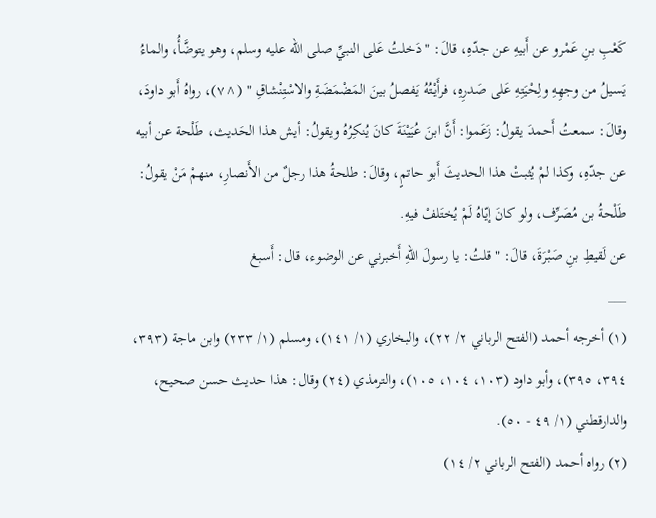كَعْبِ بنِ عَمْرو عن أَبيهِ عن جدّهِ، قالَ: " دَخلتُ عَلى النبيِّ صلى الله عليه وسلم، وهو يتوضَّأُ، والماءُ يَسيلُ من وجهِهِ ولِحْيَتِهِ عَلى صَدرِهِ، فرأَيْتُهُ يَفصلُ بينَ المَضْمَضَةِ والاسْتِنْشاقِ " (^٧)، رواهُ أَبو داودَ، وقالَ: سمعتُ أَحمدَ يقولُ: زَعَموا: أَنَّ ابنَ عُيَيْنَةَ كانَ يُنكِرُهُ ويقولُ: أيش هذا الحَديث، طَلْحة عن أبيه عن جدّهِ، وكذا لمْ يُثبتْ هذا الحديثَ أَبو حاتمٍ، وقالَ: طلحةُ هذا رجلٌ من الأَنصارِ، منهمْ مَنْ يقولُ: طَلْحةُ بن مُصَرِّف، ولو كانَ إيّاهُ لَمْ يُختَلفْ فيهِ.
عن لَقيطِ بنِ صَبْرَةَ، قالَ: " قلتُ: يا رسولَ اللهِ أَخبرني عن الوضوء، قال: أَسبغ
___
(١) أخرجه أحمد (الفتح الرباني ٢/ ٢٢)، والبخاري (١/ ١٤١)، ومسلم (١/ ٢٣٣) وابن ماجة (٣٩٣، ٣٩٤، ٣٩٥)، وأبو داود (١٠٣، ١٠٤، ١٠٥)، والترمذي (٢٤) وقال: هذا حديث حسن صحيح، والدارقطني (١/ ٤٩ - ٥٠).
(٢) رواه أحمد (الفتح الرباني ٢/ ١٤)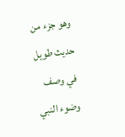وهو جزء من حديث طويل في وصف وضوء النبي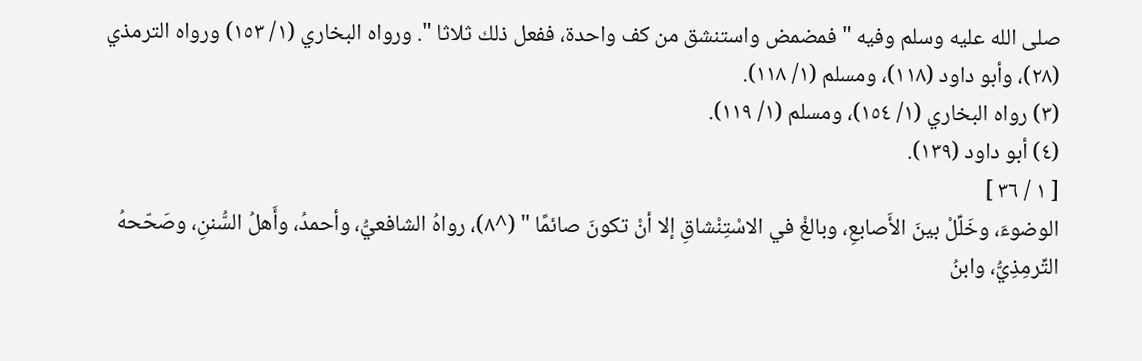صلى الله عليه وسلم وفيه " فمضمض واستنشق من كف واحدة، ففعل ذلك ثلاثا ". ورواه البخاري (١/ ١٥٣) ورواه الترمذي (٢٨)، وأبو داود (١١٨)، ومسلم (١/ ١١٨).
(٣) رواه البخاري (١/ ١٥٤)، ومسلم (١/ ١١٩).
(٤) أبو داود (١٣٩).
[ ١ / ٣٦ ]
الوضوءَ، وخَلِّلْ بينَ الأَصابعِ، وبالغْ في الاسْتِنْشاقِ إلا أنْ تكونَ صائمًا " (^٨)، رواهُ الشافعيُّ، وأحمدُ، وأَهلُ السُّننِ، وصَحّحهُ التِّرمِذِيُّ، وابنُ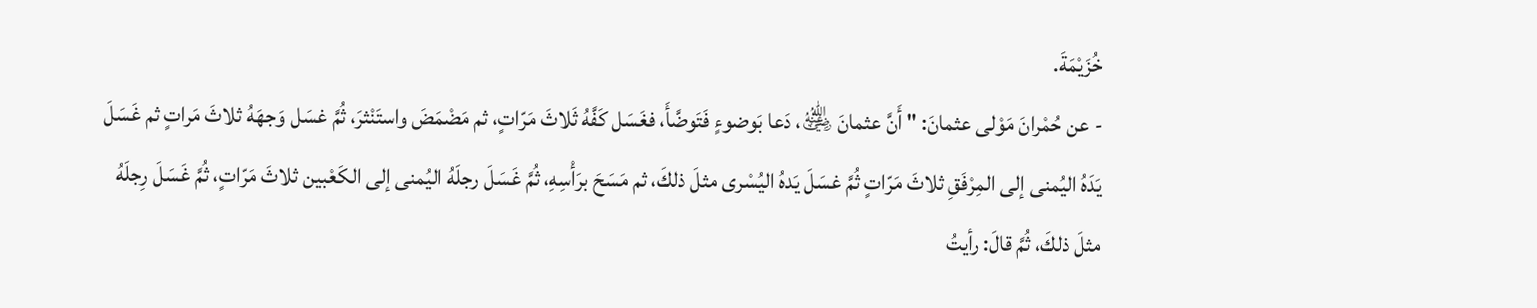خُزَيْمَةَ.
- عن حُمْرانَ مَوْلى عثمانَ: " أَنَّ عثمانَ ﵁، دَعا بَوضوءٍ فَتَوضَّأَ، فغَسَل كَفَّهُ ثَلاثَ مَرّاتٍ، ثم مَضْمَضَ واستَنْثرَ، ثُمَّ غسَل وَجهَهُ ثلاثَ مَراتٍ ثم غَسَلَ يَدَهُ اليُمنى إلى المِرْفَقِ ثلاثَ مَرّاتٍ ثُمَّ غسَلَ يَدهُ اليُسْرى مثلَ ذلكَ، ثم مَسَحَ برَأْسِهِ، ثُمَّ غَسَلَ رجلَهُ اليُمنى إلى الكَعْبين ثلاثَ مَرّاتٍ، ثُمَّ غَسَلَ رِجلَهُ مثلَ ذلكَ، ثُمَّ قالَ: رأيتُ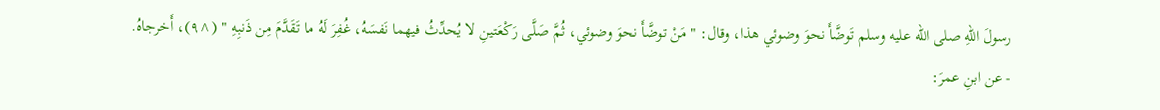رسولَ اللهِ صلى الله عليه وسلم تَوضَّأَ نحوَ وضوئي هذا، وقال: " مَنْ توضَّأَ نحوَ وضوئي، ثُمَّ صَلَّى رَكْعَتينِ لا يُحدِّثُ فيهما نَفسَهُ، غُفِرَ لَهُ ما تَقَدَّمَ مِن ذَنبِهِ " (^٩)، أَخرجاهُ.
- عن ابنِ عمرَ: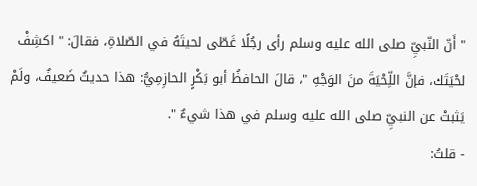" أَنّ النّبيِّ صلى الله عليه وسلم رأى رجُلًا غَطّى لحيتَهُ في الصّلاةِ، فقالَ: " اكشِفْ لحْيَتَك، فإنَّ اللِّحْيَةَ منَ الوَجْهِ "، قالَ الحافظُ أبو بَكْرٍ الحازِمِيُّ: هذا حديثٌ ضَعيفٌ، ولَمْ يَثبتْ عن النبيِّ صلى الله عليه وسلم في هذا شيءٌ ".
- قلتُ: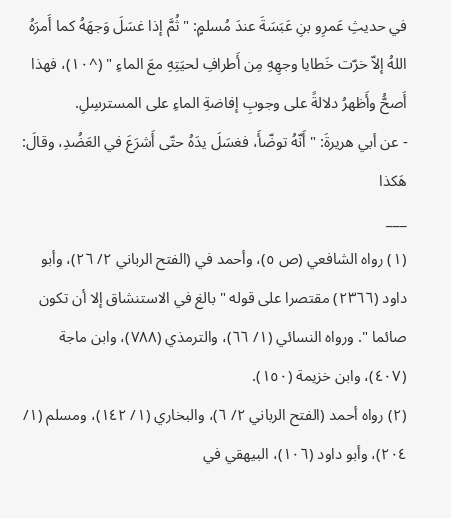في حديثِ عَمرِو بنِ عَبَسَةَ عندَ مُسلمٍ: " ثُمَّ إذا غسَلَ وَجهَهُ كما أَمرَهُ اللهُ إلاّ خرّت خَطايا وجهِهِ مِن أَطرافِ لحيَتِهِ معَ الماءِ " (^١٠)، فهذا أَصحُّ وأَظهرُ دلالةً على وجوبِ إفاضةِ الماءِ على المسترسِلِ.
- عن أبي هريرةَ: " أَنّهُ توضّأَ، فغسَلَ يدَهُ حتّى أَشرَعَ في العَضُدِ، وقالَ: هَكذا
___
(١) رواه الشافعي (ص ٥)، وأحمد في (الفتح الرباني ٢/ ٢٦)، وأبو داود (٢٣٦٦) مقتصرا على قوله " بالغ في الاستنشاق إلا أن تكون صائما ". ورواه النسائي (١/ ٦٦)، والترمذي (٧٨٨)، وابن ماجة (٤٠٧)، وابن خزيمة (١٥٠).
(٢) رواه أحمد (الفتح الرباني ٢/ ٦)، والبخاري (١/ ١٤٢)، ومسلم (١/ ٢٠٤)، وأبو داود (١٠٦)، البيهقي في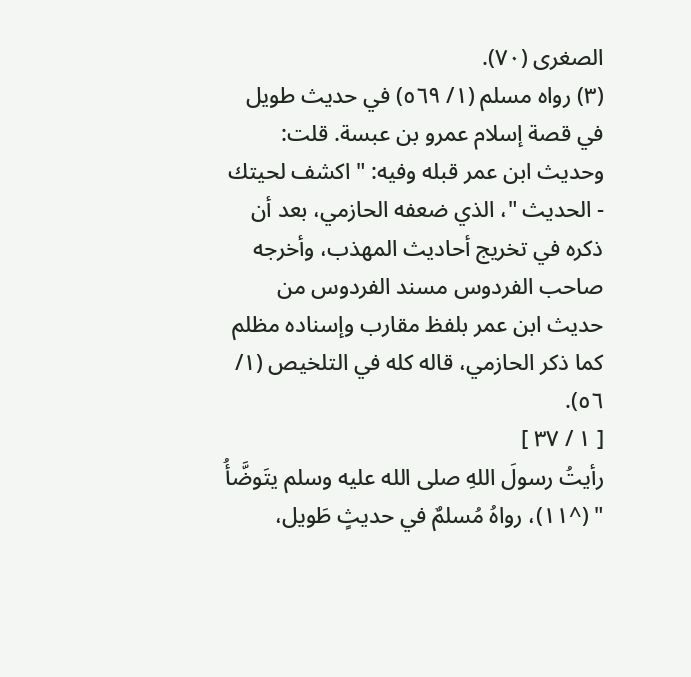الصغرى (٧٠).
(٣) رواه مسلم (١/ ٥٦٩) في حديث طويل في قصة إسلام عمرو بن عبسة. قلت: وحديث ابن عمر قبله وفيه: " اكشف لحيتك - الحديث "، الذي ضعفه الحازمي، بعد أن ذكره في تخريج أحاديث المهذب، وأخرجه صاحب الفردوس مسند الفردوس من حديث ابن عمر بلفظ مقارب وإسناده مظلم كما ذكر الحازمي، قاله كله في التلخيص (١/ ٥٦).
[ ١ / ٣٧ ]
رأيتُ رسولَ اللهِ صلى الله عليه وسلم يتَوضَّأُ " (^١١)، رواهُ مُسلمٌ في حديثٍ طَويل،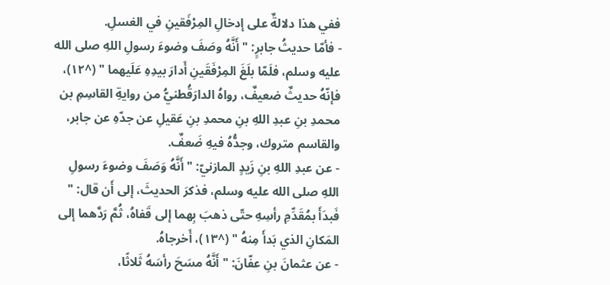ففي هذا دلالةٌ على إدخالِ المِرْفَقينِ في الغسلِ.
- فأمّا حديثُ جابرٍ: " أَنَّهُ وصَفَ وضوءَ رسولِ اللهِ صلى الله عليه وسلم، فلَمّا بلَغَ المِرْفَقَينِ أَدارَ بيدِهِ عَلَيهما " (^١٢)، فإنّهُ حديثٌ ضعيفٌ، رواهُ الدارَقُطنيُّ من روايةِ القاسِمِ بن محمدِ بنِ عبدِ اللهِ بنِ محمدِ بنِ عَقيلِ عن جدّهِ عن جابر، والقاسم متروك، وجدُّهُ فيهِ ضَعفٌ.
- عن عبدِ اللهِ بنِ زَيدٍ المازنيّ: " أَنَّهُ وَصَفَ وضوءَ رسولِ اللهِ صلى الله عليه وسلم، فذكرَ الحديثَ، إلى أَن قال: " فَبدَأَ بمُقَدِّمِ رأسِهِ حتّى ذهبَ بِهما إلى قَفاهُ، ثُمَّ رَدَّهما إلى المَكانِ الذي بَدأَ مِنهُ " (^١٣)، أَخرجاهُ.
- عن عثمانَ بنِ عفّانَ: " أَنَّهُ مسَحَ رأسَهُ ثَلاثًا،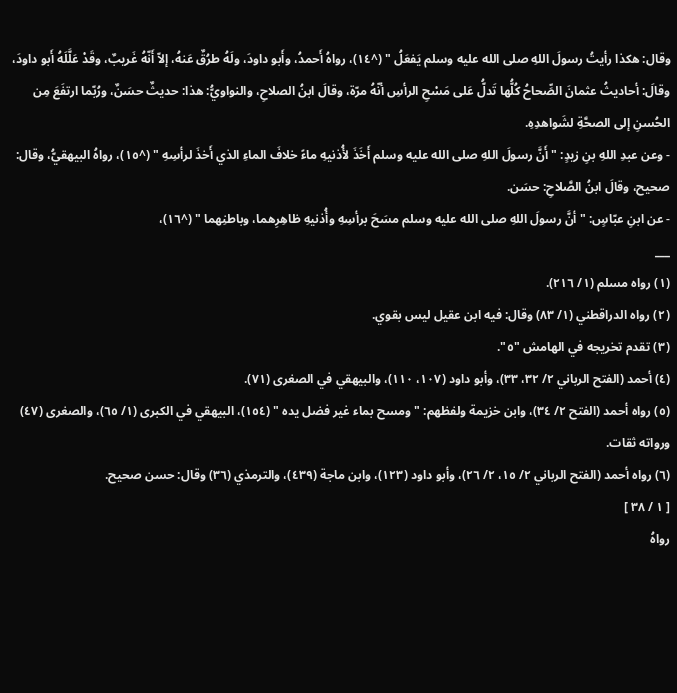وقال: هكذا رأيتُ رسولَ اللهِ صلى الله عليه وسلم يَفعَلُ " (^١٤)، رواهُ أَحمدُ، وأَبو داودَ، ولَهُ طرُقٌ عَنهُ، إلاّ أَنّهُ غَريبٌ، وقَدْ عَلَّلَهُ أَبو داودَ، وقالَ: أحاديثُ عثمانَ الصِّحاحُ كُلُّها تَدلُّ عَلى مَسْحِ الرأسِ أنّهُ مرّة، وقالَ ابنُ الصلاحِ، والنواويُّ: هذا: حديثٌ حسَنٌ، ورُبّما ارتفَعَ مِن الحُسنِ إلى الصحَّةِ لشَواهدِهِ.
- وعن عبدِ اللهِ بنِ زيدٍ: " أَنَّ رسولَ اللهِ صلى الله عليه وسلم أَخَذَ لأُذنيهِ ماءً خلافَ الماءِ الذي أَخذَ لرأسِهِ " (^١٥)، رواهُ البيهقيُّ، وقال: صحيح، وقالَ ابنُ الصَّلاحِ: حسَن.
- عن ابنِ عبّاسٍ: " أنَّ رسولَ اللهِ صلى الله عليه وسلم مسَحَ برأسِهِ وأُذنيهِ ظاهِرِهما، وباطنِهما " (^١٦)،
___
(١) رواه مسلم (١/ ٢١٦).
(٢) رواه الدراقطني (١/ ٨٣) وقال: فيه ابن عقيل ليس بقوي.
(٣) تقدم تخريجه في الهامش "٥".
(٤) أحمد (الفتح الرباني ٢/ ٣٢، ٣٣)، وأبو داود (١٠٧، ١١٠)، والبيهقي في الصغرى (٧١).
(٥) رواه أحمد (الفتح ٢/ ٣٤)، وابن خزيمة ولفظهم: " ومسح بماء غير فضل يده " (١٥٤)، البيهقي في الكبرى (١/ ٦٥)، والصغرى (٤٧) ورواته ثقات.
(٦) رواه أحمد (الفتح الرباني ٢/ ١٥، ٢/ ٢٦)، وأبو داود (١٢٣)، وابن ماجة (٤٣٩)، والترمذي (٣٦) وقال: حسن صحيح.
[ ١ / ٣٨ ]
رواهُ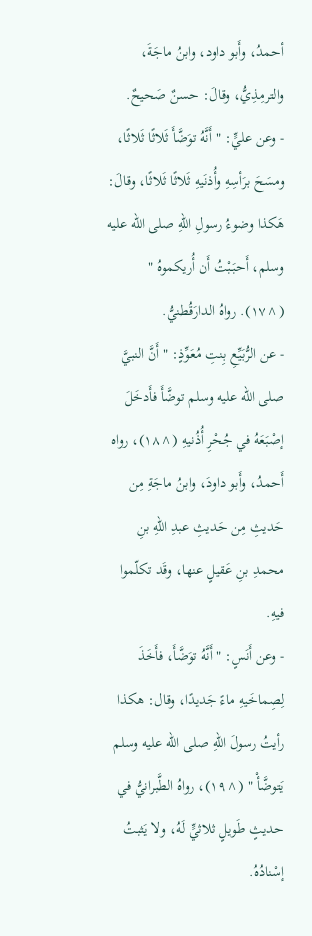أحمدُ، وأَبو داود، وابنُ ماجَةَ، والترمِذِيُّ، وقالَ: حسنٌ صَحيحٌ.
- وعن عليٍّ: " أَنَّهُ توَضَّأَ ثَلاثًا ثَلاثًا، ومسَحَ برَأسِهِ وأُذنَيهِ ثَلاثًا ثَلاثًا، وقالَ: هَكذا وضوءُ رسولِ اللهِ صلى الله عليه وسلم، أَحبَبْتُ أَن أُريكموهُ " (^١٧). رواهُ الدارَقُطنيُّ.
- عن الرُّبَيِّعِ بِنتِ مُعَوِّذٍ: " أَنَّ النبيَّ صلى الله عليه وسلم توضَّأَ فأَدخَلَ إصْبَعَهُ في جُحْرِ أُذُنيهِ (^١٨)، رواه أَحمدُ، وأَبو داودَ، وابنُ ماجَةِ مِن حَديثِ مِن حَديثِ عبدِ اللهِ بنِ محمدِ بنِ عَقيلٍ عنها، وقَد تكلّموا فيهِ.
- وعن أَنَسٍ: " أَنَّهُ توَضَّأَ، فأَخَذَ لِصِماخَيهِ ماءً جَديدًا، وقال: هكذا رأيتُ رسولَ اللهِ صلى الله عليه وسلم يَتوضَّأْ " (^١٩)، رواهُ الطَّبرانيُّ في حديثٍ طَويلٍ ثلاثيٍّ لَهُ، ولا يَثبتُ إسْنادُهُ.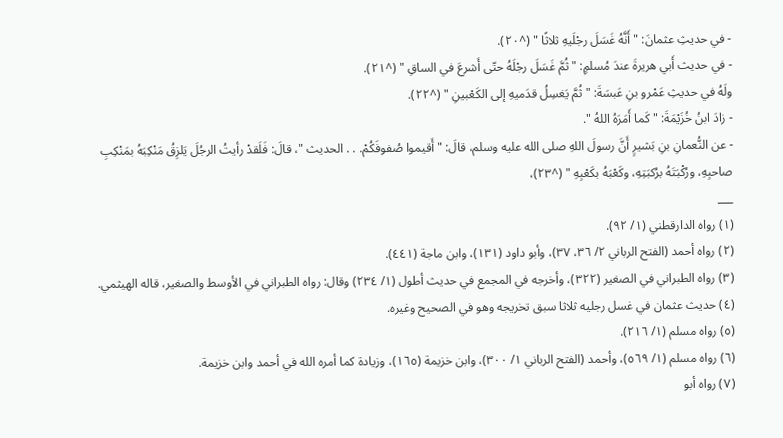- في حديثِ عثمانَ: " أَنَّهُ غَسَلَ رجْلَيهِ ثلاثًا " (^٢٠).
- في حديث أَبي هريرةَ عندَ مُسلمٍ: " ثُمَّ غَسَلَ رجْلَهُ حتّى أَشرعَ في الساقِ " (^٢١).
ولَهُ في حديثِ عَمْرو بنِ عَبسَةَ: " ثُمَّ يَغسِلُ قدَميهِ إلى الكَعْبينِ " (^٢٢).
- زادَ ابنُ خُزَيْمَةَ: " كَما أَمَرَهُ اللهُ ".
- عن النُّعمانِ بنِ بَشيرٍ أَنَّ رسولَ اللهِ صلى الله عليه وسلم، قالَ: " أَقيموا صُفوفَكُمْ. . . الحديث "، قالَ: فَلَقدْ رأيتُ الرجُلَ يَلزِقُ مَنْكِبَهُ بمَنْكِبِ صاحبِهِ، ورُكْبَتَهُ برُكبَتِهِ، وكَعْبَهُ بكَعْبِهِ " (^٢٣)،
___
(١) رواه الدارقطني (١/ ٩٢).
(٢) رواه أحمد (الفتح الرباني ٢/ ٣٦، ٣٧)، وأبو داود (١٣١)، وابن ماجة (٤٤١).
(٣) رواه الطبراني في الصغير (٣٢٢)، وأخرجه في المجمع في حديث أطول (١/ ٢٣٤) وقال: رواه الطبراني في الأوسط والصغير، قاله الهيثمي.
(٤) حديث عثمان في غسل رجليه ثلاثا سبق تخريجه وهو في الصحيح وغيره.
(٥) رواه مسلم (١/ ٢١٦).
(٦) رواه مسلم (١/ ٥٦٩)، وأحمد (الفتح الرباني ١/ ٣٠٠)، وابن خزيمة (١٦٥)، وزيادة كما أمره الله في أحمد وابن خزيمة.
(٧) رواه أبو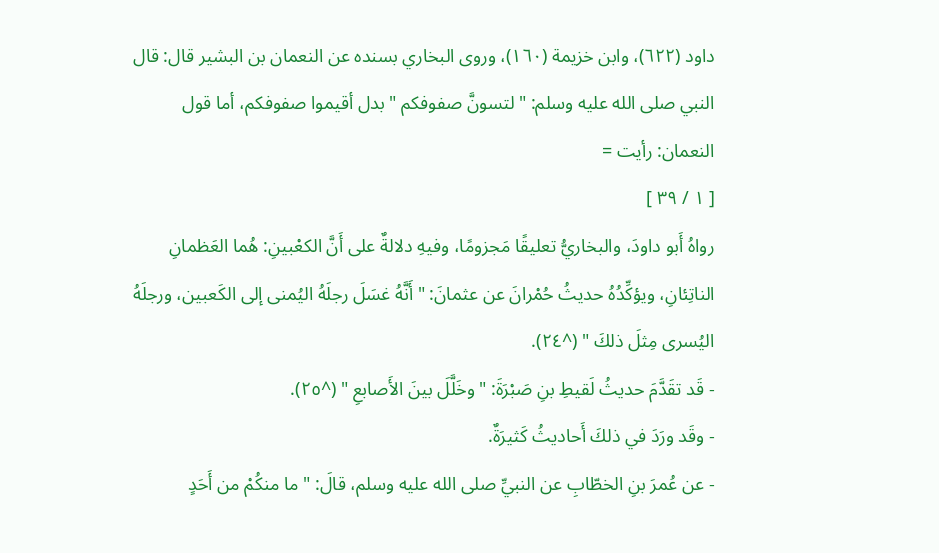داود (٦٢٢)، وابن خزيمة (١٦٠)، وروى البخاري بسنده عن النعمان بن البشير قال: قال النبي صلى الله عليه وسلم: " لتسونَّ صفوفكم " بدل أقيموا صفوفكم، أما قول النعمان: رأيت =
[ ١ / ٣٩ ]
رواهُ أَبو داودَ، والبخاريُّ تعليقًا مَجزومًا، وفيهِ دلالةٌ على أَنَّ الكعْبينِ: هُما العَظمانِ الناتِئانِ، ويؤكِّدُهُ حديثُ حُمْرانَ عن عثمانَ: " أَنَّهُ غسَلَ رجلَهُ اليُمنى إلى الكَعبين، ورجلَهُ اليُسرى مِثلَ ذلكَ " (^٢٤).
- قَد تقَدَّمَ حديثُ لَقيطِ بنِ صَبْرَةَ: " وخَلَّلَ بينَ الأَصابعِ " (^٢٥).
- وقَد ورَدَ في ذلكَ أَحاديثُ كَثيرَةٌ.
- عن عُمرَ بنِ الخطّابِ عن النبيِّ صلى الله عليه وسلم، قالَ: " ما منكُمْ من أَحَدٍ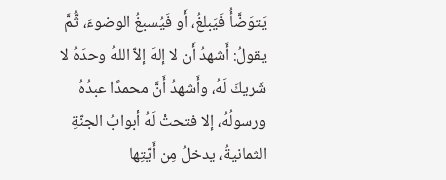يَتوَضَّأُ فَيَبلغُ، أَو فَيُسبغُ الوضوءَ، ثُّمَّ يقولُ: أَشهدُ أَن لا إلهَ إلاّ اللهُ وحدَهُ لا شَريكَ لَهُ، وأَشهدُ أَنَّ محمدًا عبدُهُ ورسولُهُ، إلا فتحتْ لَهُ أبوابُ الجنّةِ الثمانيةُ، يدخلُ مِن أَيّتِها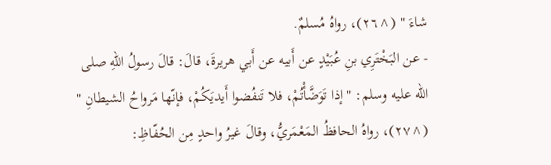شاءَ " (^٢٦)، رواهُ مُسلمٌ.
- عن البَخْتَرِي بنِ عُبَيْدٍ عن أَبيه عن أَبي هريرةَ، قالَ: قالَ رسولُ اللهِ صلى الله عليه وسلم: " إذا تَوَضَّأْتُمْ، فلا تَنفُضوا أَيديَكُمْ، فإنّها مَرواحُ الشيطانِ " (^٢٧)، رواهُ الحافظُ المَعْمَريُّ، وقالَ غيرُ واحدٍ مِن الحُفّاظِ: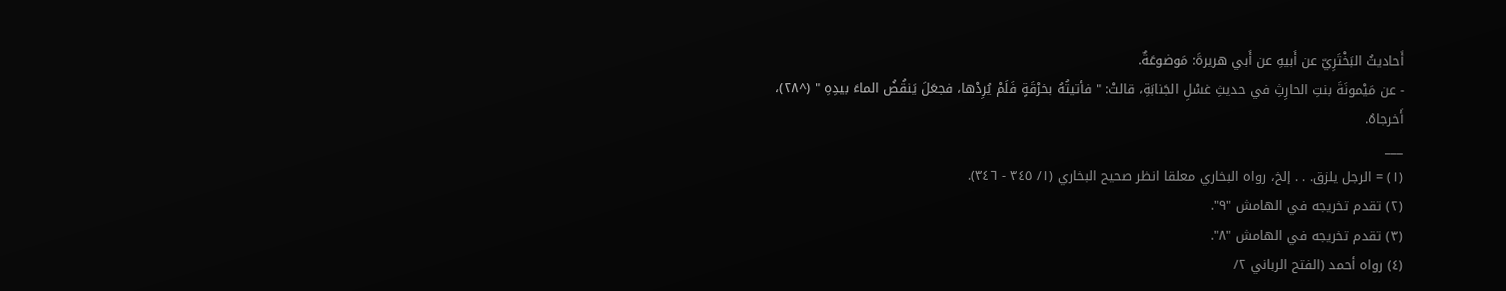أَحاديثُ البَخْتَرِيّ عن أَبيهِ عن أَبي هريرةَ: مَوضوعَةٌ.
- عن مَيْمونَةَ بنتِ الحارِثِ في حديثِ غسْلِ الجَنابَةِ، قالتْ: " فأتيتُهُ بخرْقَةٍ فَلَمْ يُرِدْها، فجعَلَ يَنقُضُ الماءَ بيدِهِ " (^٢٨)، أَخرجاهُ.
___
(١) = الرجل يلزق. . . إلخ، رواه البخاري معلقا انظر صحيح البخاري (١/ ٣٤٥ - ٣٤٦).
(٢) تقدم تخريجه في الهامش "٩".
(٣) تقدم تخريجه في الهامش "٨".
(٤) رواه أحمد (الفتح الرباني ٢/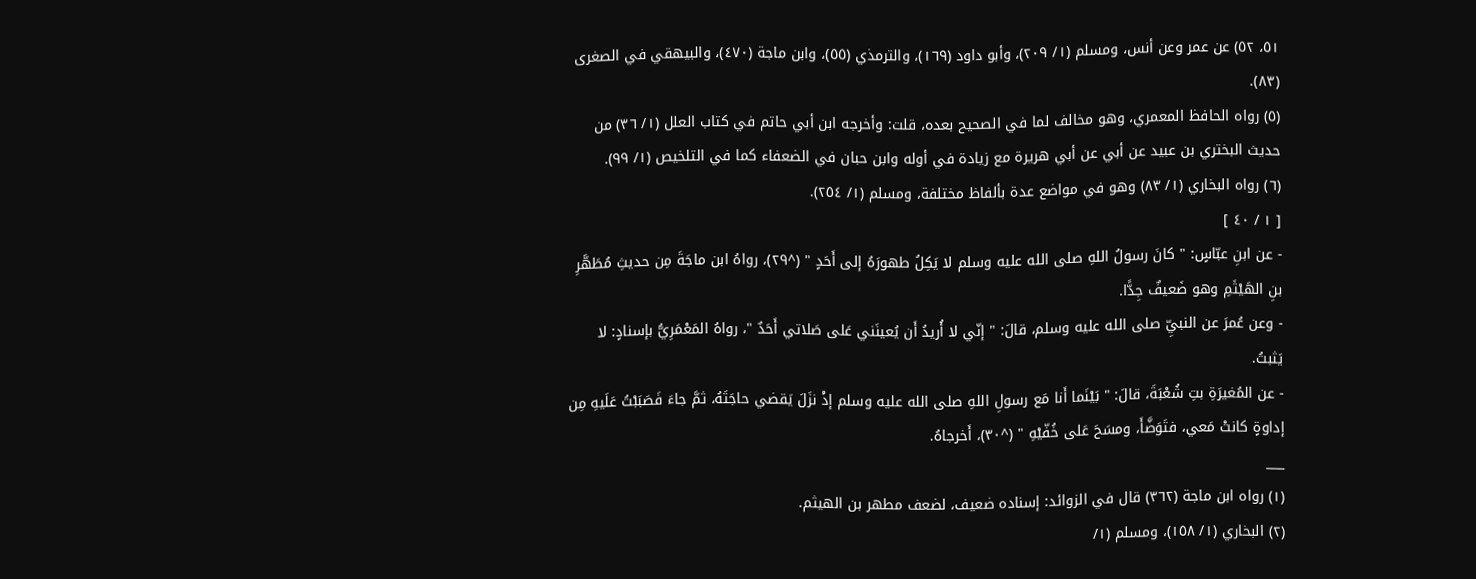٥١، ٥٢) عن عمر وعن أنس، ومسلم (١/ ٢٠٩)، وأبو داود (١٦٩)، والترمذي (٥٥)، وابن ماجة (٤٧٠)، والبيهقي في الصغرى (٨٣).
(٥) رواه الحافظ المعمري، وهو مخالف لما في الصحيح بعده، قلت: وأخرجه ابن أبي حاتم في كتاب العلل (١/ ٣٦) من حديث البختري بن عبيد عن أبي عن أبي هريرة مع زيادة في أوله وابن حبان في الضعفاء كما في التلخيص (١/ ٩٩).
(٦) رواه البخاري (١/ ٨٣) وهو في مواضع عدة بألفاظ مختلفة، ومسلم (١/ ٢٥٤).
[ ١ / ٤٠ ]
- عن ابنِ عبّاسٍ: " كانَ رسولُ اللهِ صلى الله عليه وسلم لا يَكِلُ طهورَهُ إلى أَحَدٍ " (^٢٩)، رواهُ ابن ماجَةَ مِن حديثِ مُطَهَّرِ بنِ الهَيْثَمِ وهو ضَعيفٌ جِدًّا.
- وعن عُمرَ عن النبيِّ صلى الله عليه وسلم، قالَ: " إنّي لا أُريدُ أَن يُعينَني عَلى صَلاتي أَحَدٌ "، رواهُ المَعْمَرِيُّ بإسنادٍ: لا يَثبتُ.
- عن المُغيرَةِ بتِ شُعْبَةَ، قالَ: " بَيْنَما أَنا مَع رسولِ اللهِ صلى الله عليه وسلم إذْ نزَلَ يَقضي حاجَتَهُ، ثمَّ جاءَ فَصَبَبْتُ عَلَيهِ مِن إداوةٍ كانتْ مَعي، فتَوَضَّأَ، ومسَحَ عَلى خُفّيْهِ " (^٣٠)، أَخرجاهُ.
___
(١) رواه ابن ماجة (٣٦٢) قال في الزوائد: إسناده ضعيف، لضعف مطهر بن الهيثم.
(٢) البخاري (١/ ١٥٨)، ومسلم (١/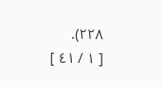٢٢٨).
[ ١ / ٤١ ]